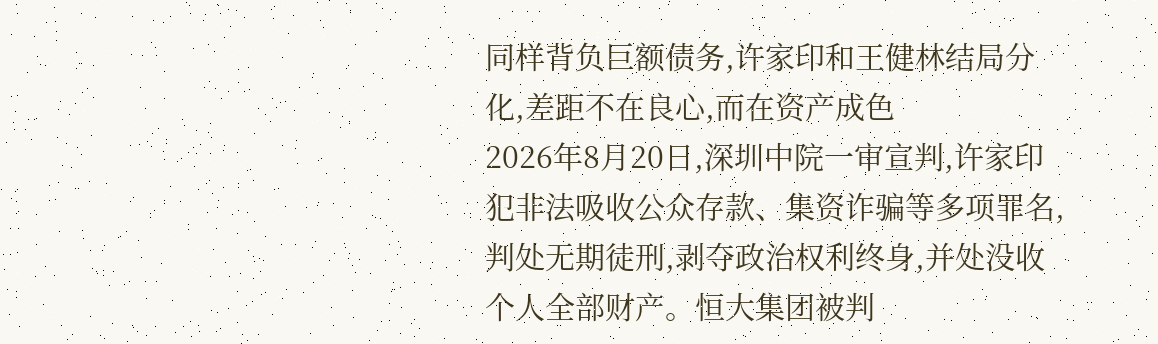同样背负巨额债务,许家印和王健林结局分化,差距不在良心,而在资产成色
2026年8月20日,深圳中院一审宣判,许家印犯非法吸收公众存款、集资诈骗等多项罪名,判处无期徒刑,剥夺政治权利终身,并处没收个人全部财产。恒大集团被判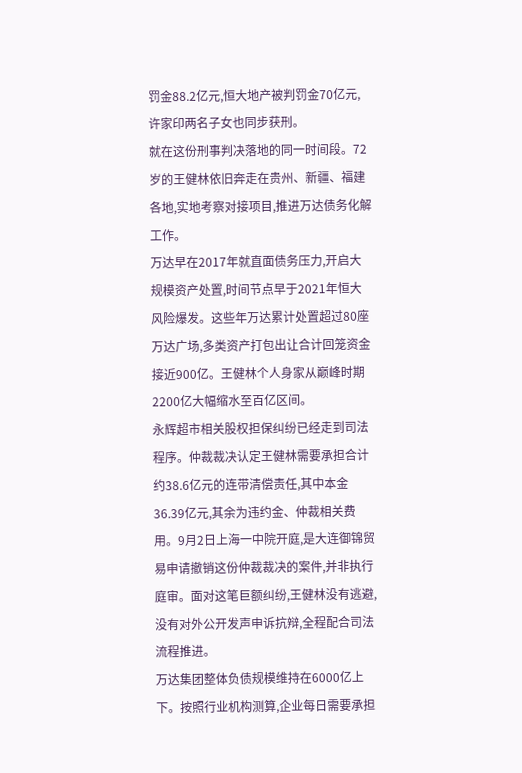罚金88.2亿元,恒大地产被判罚金70亿元,许家印两名子女也同步获刑。
就在这份刑事判决落地的同一时间段。72岁的王健林依旧奔走在贵州、新疆、福建各地,实地考察对接项目,推进万达债务化解工作。
万达早在2017年就直面债务压力,开启大规模资产处置,时间节点早于2021年恒大风险爆发。这些年万达累计处置超过80座万达广场,多类资产打包出让合计回笼资金接近900亿。王健林个人身家从巅峰时期2200亿大幅缩水至百亿区间。
永辉超市相关股权担保纠纷已经走到司法程序。仲裁裁决认定王健林需要承担合计约38.6亿元的连带清偿责任,其中本金36.39亿元,其余为违约金、仲裁相关费用。9月2日上海一中院开庭,是大连御锦贸易申请撤销这份仲裁裁决的案件,并非执行庭审。面对这笔巨额纠纷,王健林没有逃避,没有对外公开发声申诉抗辩,全程配合司法流程推进。
万达集团整体负债规模维持在6000亿上下。按照行业机构测算,企业每日需要承担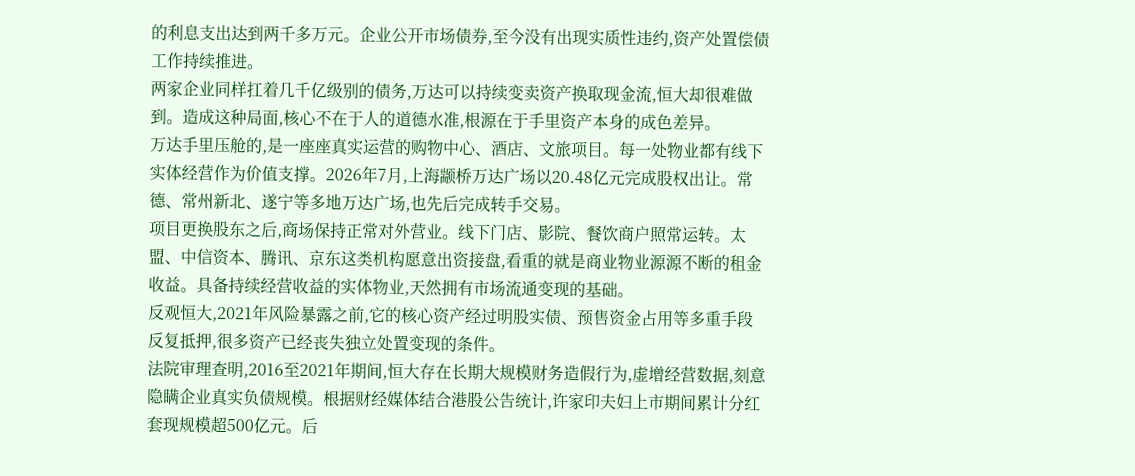的利息支出达到两千多万元。企业公开市场债券,至今没有出现实质性违约,资产处置偿债工作持续推进。
两家企业同样扛着几千亿级别的债务,万达可以持续变卖资产换取现金流,恒大却很难做到。造成这种局面,核心不在于人的道德水准,根源在于手里资产本身的成色差异。
万达手里压舱的,是一座座真实运营的购物中心、酒店、文旅项目。每一处物业都有线下实体经营作为价值支撑。2026年7月,上海颛桥万达广场以20.48亿元完成股权出让。常德、常州新北、遂宁等多地万达广场,也先后完成转手交易。
项目更换股东之后,商场保持正常对外营业。线下门店、影院、餐饮商户照常运转。太盟、中信资本、腾讯、京东这类机构愿意出资接盘,看重的就是商业物业源源不断的租金收益。具备持续经营收益的实体物业,天然拥有市场流通变现的基础。
反观恒大,2021年风险暴露之前,它的核心资产经过明股实债、预售资金占用等多重手段反复抵押,很多资产已经丧失独立处置变现的条件。
法院审理查明,2016至2021年期间,恒大存在长期大规模财务造假行为,虚增经营数据,刻意隐瞒企业真实负债规模。根据财经媒体结合港股公告统计,许家印夫妇上市期间累计分红套现规模超500亿元。后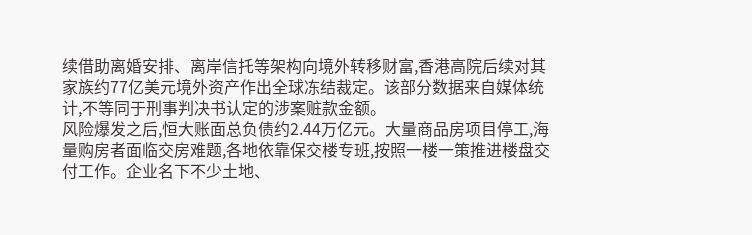续借助离婚安排、离岸信托等架构向境外转移财富,香港高院后续对其家族约77亿美元境外资产作出全球冻结裁定。该部分数据来自媒体统计,不等同于刑事判决书认定的涉案赃款金额。
风险爆发之后,恒大账面总负债约2.44万亿元。大量商品房项目停工,海量购房者面临交房难题,各地依靠保交楼专班,按照一楼一策推进楼盘交付工作。企业名下不少土地、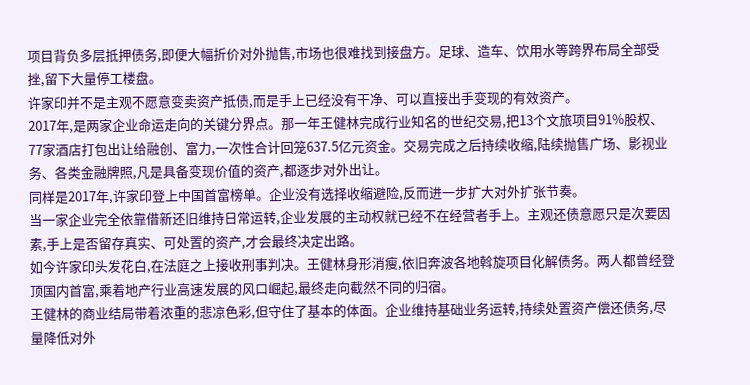项目背负多层抵押债务,即便大幅折价对外抛售,市场也很难找到接盘方。足球、造车、饮用水等跨界布局全部受挫,留下大量停工楼盘。
许家印并不是主观不愿意变卖资产抵债,而是手上已经没有干净、可以直接出手变现的有效资产。
2017年,是两家企业命运走向的关键分界点。那一年王健林完成行业知名的世纪交易,把13个文旅项目91%股权、77家酒店打包出让给融创、富力,一次性合计回笼637.5亿元资金。交易完成之后持续收缩,陆续抛售广场、影视业务、各类金融牌照,凡是具备变现价值的资产,都逐步对外出让。
同样是2017年,许家印登上中国首富榜单。企业没有选择收缩避险,反而进一步扩大对外扩张节奏。
当一家企业完全依靠借新还旧维持日常运转,企业发展的主动权就已经不在经营者手上。主观还债意愿只是次要因素,手上是否留存真实、可处置的资产,才会最终决定出路。
如今许家印头发花白,在法庭之上接收刑事判决。王健林身形消瘦,依旧奔波各地斡旋项目化解债务。两人都曾经登顶国内首富,乘着地产行业高速发展的风口崛起,最终走向截然不同的归宿。
王健林的商业结局带着浓重的悲凉色彩,但守住了基本的体面。企业维持基础业务运转,持续处置资产偿还债务,尽量降低对外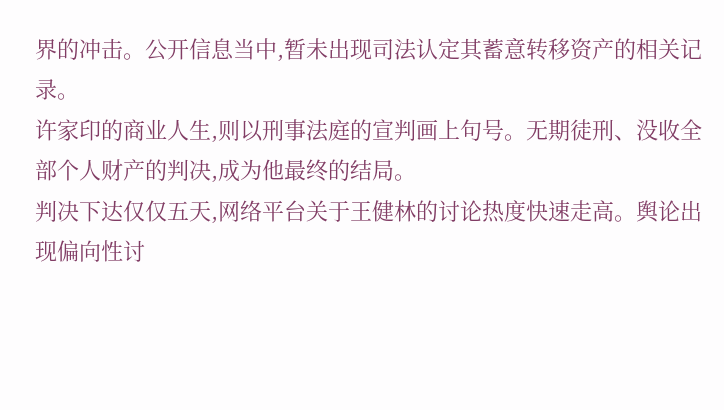界的冲击。公开信息当中,暂未出现司法认定其蓄意转移资产的相关记录。
许家印的商业人生,则以刑事法庭的宣判画上句号。无期徒刑、没收全部个人财产的判决,成为他最终的结局。
判决下达仅仅五天,网络平台关于王健林的讨论热度快速走高。舆论出现偏向性讨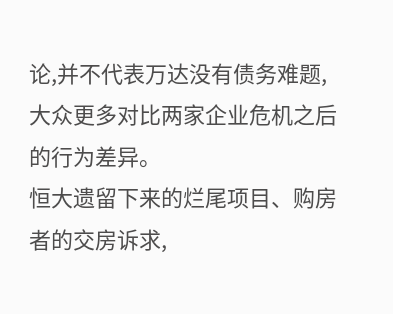论,并不代表万达没有债务难题,大众更多对比两家企业危机之后的行为差异。
恒大遗留下来的烂尾项目、购房者的交房诉求,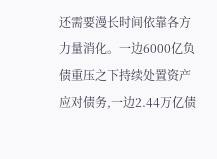还需要漫长时间依靠各方力量消化。一边6000亿负债重压之下持续处置资产应对债务,一边2.44万亿债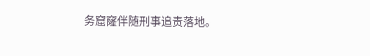务窟窿伴随刑事追责落地。